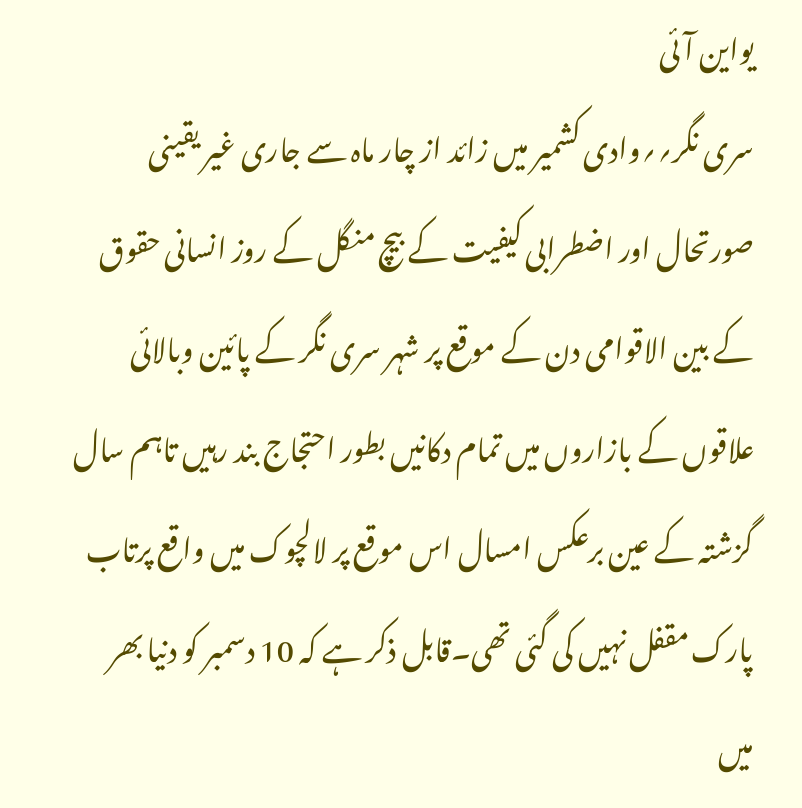یواین آئی
سری نگر؍؍وادی کشمیر میں زائد از چار ماہ سے جاری غیر یقینی صورتحال اور اضطرابی کیفیت کے بیچ منگل کے روز انسانی حقوق کے بین الاقوامی دن کے موقع پر شہر سری نگر کے پائین وبالائی علاقوں کے بازاروں میں تمام دکانیں بطور احتجاج بند رہیں تاہم سال گزشتہ کے عین برعکس امسال اس موقع پر لالچوک میں واقع پرتاب پارک مقفل نہیں کی گئی تھی۔قابل ذکر ہے کہ 10 دسمبر کو دنیا بھر میں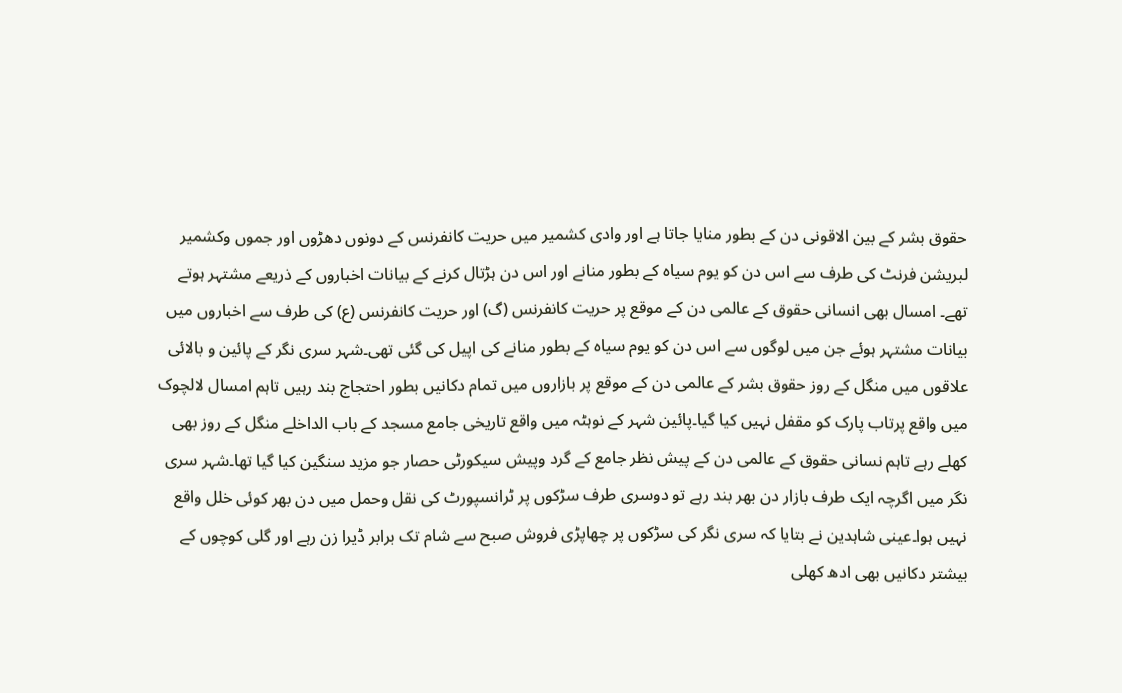حقوق بشر کے بین الاقونی دن کے بطور منایا جاتا ہے اور وادی کشمیر میں حریت کانفرنس کے دونوں دھڑوں اور جموں وکشمیر لبریشن فرنٹ کی طرف سے اس دن کو یوم سیاہ کے بطور منانے اور اس دن ہڑتال کرنے کے بیانات اخباروں کے ذریعے مشتہر ہوتے تھے۔ امسال بھی انسانی حقوق کے عالمی دن کے موقع پر حریت کانفرنس (گ) اور حریت کانفرنس (ع) کی طرف سے اخباروں میں بیانات مشتہر ہوئے جن میں لوگوں سے اس دن کو یوم سیاہ کے بطور منانے کی اپیل کی گئی تھی۔شہر سری نگر کے پائین و بالائی علاقوں میں منگل کے روز حقوق بشر کے عالمی دن کے موقع پر بازاروں میں تمام دکانیں بطور احتجاج بند رہیں تاہم امسال لالچوک میں واقع پرتاب پارک کو مقفل نہیں کیا گیا۔پائین شہر کے نوہٹہ میں واقع تاریخی جامع مسجد کے باب الداخلے منگل کے روز بھی کھلے رہے تاہم نسانی حقوق کے عالمی دن کے پیش نظر جامع کے گرد وپیش سیکورٹی حصار جو مزید سنگین کیا گیا تھا۔شہر سری نگر میں اگرچہ ایک طرف بازار دن بھر بند رہے تو دوسری طرف سڑکوں پر ٹرانسپورٹ کی نقل وحمل میں دن بھر کوئی خلل واقع نہیں ہوا۔عینی شاہدین نے بتایا کہ سری نگر کی سڑکوں پر چھاپڑی فروش صبح سے شام تک برابر ڈیرا زن رہے اور گلی کوچوں کے بیشتر دکانیں بھی ادھ کھلی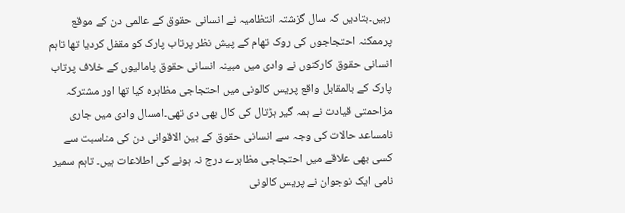رہیں۔بتادیں کہ سال گزشتہ انتظامیہ نے انسانی حقوق کے عالمی دن کے موقع پرممکنہ احتجاجوں کی روک تھام کے پیش نظر پرتاب پارک کو مقفل کردیا تھا تاہم انسانی حقوق کارکنوں نے وادی میں مبینہ انسانی حقوق پامالیوں کے خلاف پرتاب پارک کے بالمقابل واقع پریس کالونی میں احتجاجی مظاہرہ کیا تھا اور مشترکہ مزاحمتی قیادت نے ہمہ گیر ہڑتال کی کال بھی دی تھی۔امسال وادی میں جاری نامساعد حالات کی وجہ سے انسانی حقوق کے بین الاقوانی دن کی مناسبت سے کسی بھی علاقے میں احتجاجی مظاہرے درج نہ ہونے کی اطلاعات ہیں۔ تاہم سمیر نامی ایک نوجوان نے پریس کالونی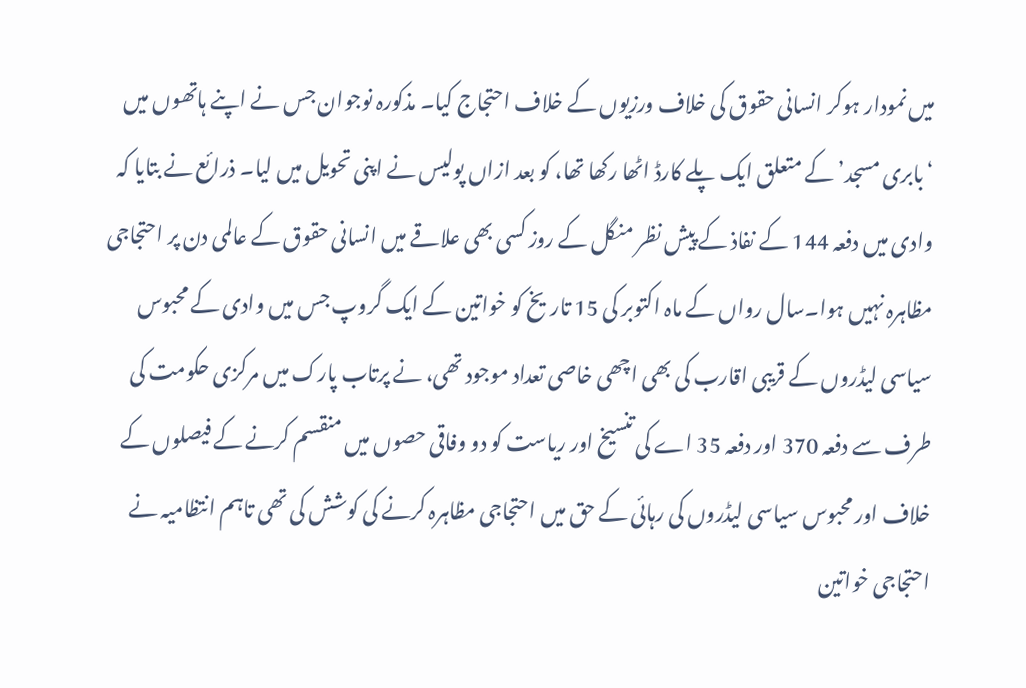میں نمودار ہوکر انسانی حقوق کی خلاف ورزیوں کے خلاف احتجاج کیا۔ مذکورہ نوجوان جس نے اپنے ہاتھوں میں ‘بابری مسجد’ کے متعلق ایک پلے کارڈ اٹھا رکھا تھا، کو بعد ازاں پولیس نے اپنی تحویل میں لیا۔ ذرائع نے بتایا کہ وادی میں دفعہ 144 کے نفاذ کے پیش نظر منگل کے روز کسی بھی علاقے میں انسانی حقوق کے عالمی دن پر احتجاجی مظاہرہ نہیں ہوا۔سال رواں کے ماہ اکتوبر کی 15 تاریخ کو خواتین کے ایک گروپ جس میں وادی کے محبوس سیاسی لیڈروں کے قریبی اقارب کی بھی اچھی خاصی تعداد موجود تھی، نے پرتاب پارک میں مرکزی حکومت کی طرف سے دفعہ 370 اور دفعہ 35 اے کی تنسیخ اور ریاست کو دو وفاقی حصوں میں منقسم کرنے کے فیصلوں کے خلاف اور محبوس سیاسی لیڈروں کی رہائی کے حق میں احتجاجی مظاہرہ کرنے کی کوشش کی تھی تاہم انتظامیہ نے احتجاجی خواتین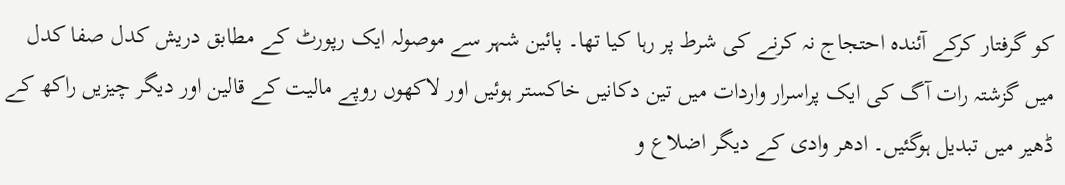کو گرفتار کرکے آئندہ احتجاج نہ کرنے کی شرط پر رہا کیا تھا۔ پائین شہر سے موصولہ ایک رپورٹ کے مطابق دریش کدل صفا کدل میں گزشتہ رات آگ کی ایک پراسرار واردات میں تین دکانیں خاکستر ہوئیں اور لاکھوں روپے مالیت کے قالین اور دیگر چیزیں راکھ کے ڈھیر میں تبدیل ہوگئیں۔ ادھر وادی کے دیگر اضلاع و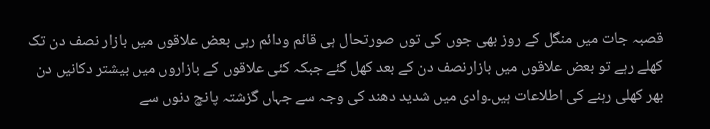قصبہ جات میں منگل کے روز بھی جوں کی توں صورتحال ہی قائم ودائم رہی بعض علاقوں میں بازار نصف دن تک کھلے رہے تو بعض علاقوں میں بازارنصف دن کے بعد کھل گئے جبکہ کئی علاقوں کے بازاروں میں بیشتر دکانیں دن بھر کھلی رہنے کی اطلاعات ہیں۔وادی میں شدید دھند کی وجہ سے جہاں گزشتہ پانچ دنوں سے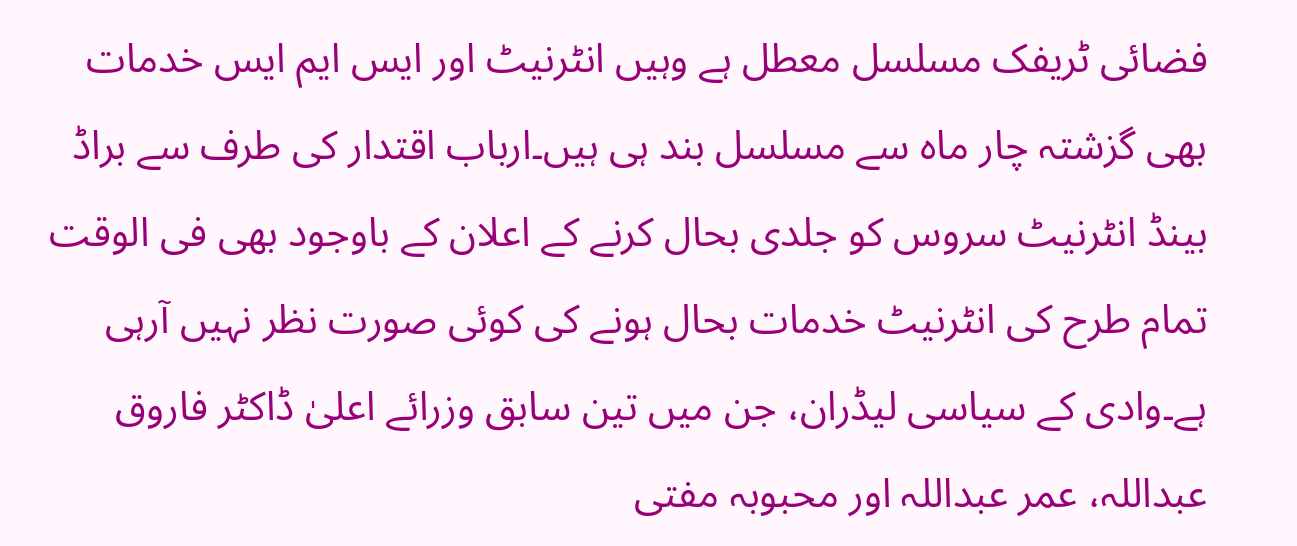فضائی ٹریفک مسلسل معطل ہے وہیں انٹرنیٹ اور ایس ایم ایس خدمات بھی گزشتہ چار ماہ سے مسلسل بند ہی ہیں۔ارباب اقتدار کی طرف سے براڈ بینڈ انٹرنیٹ سروس کو جلدی بحال کرنے کے اعلان کے باوجود بھی فی الوقت تمام طرح کی انٹرنیٹ خدمات بحال ہونے کی کوئی صورت نظر نہیں آرہی ہے۔وادی کے سیاسی لیڈران، جن میں تین سابق وزرائے اعلیٰ ڈاکٹر فاروق عبداللہ، عمر عبداللہ اور محبوبہ مفتی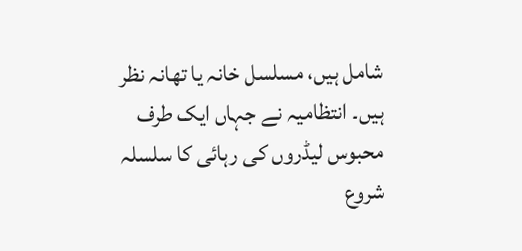شامل ہیں، مسلسل خانہ یا تھانہ نظر ہیں۔ انتظامیہ نے جہاں ایک طرف محبوس لیڈروں کی رہائی کا سلسلہ شروع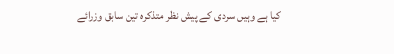کیا ہے وہیں سردی کے پیش نظر متذکرہ تین سابق وزرائے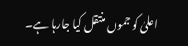اعلیٰ کو جموں منتقل کیا جارہا ہے۔